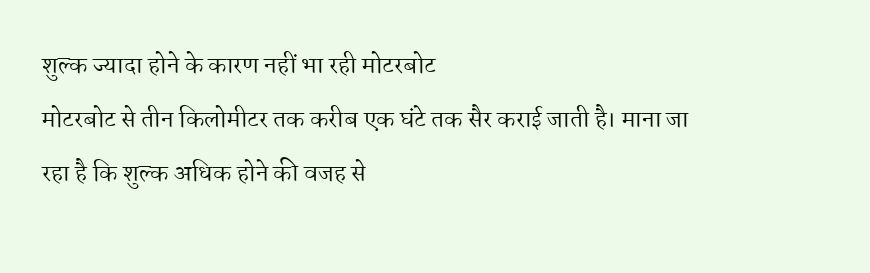शुल्क ज्यादा होने के कारण नहीं भा रही मोटरबोट
मोटरबोट से तीन किलोमीटर तक करीब एक घंटे तक सैर कराई जाती है। माना जा रहा है कि शुल्क अधिक होने की वजह से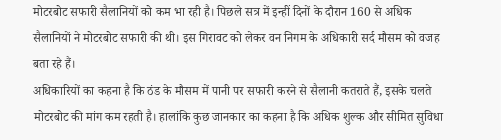मोटरबोट सफारी सैलानियों को कम भा रही है। पिछले सत्र में इन्हीं दिनों के दौरान 160 से अधिक सैलानियों ने मोटरबोट सफारी की थी। इस गिरावट को लेकर वन निगम के अधिकारी सर्द मौसम को वजह बता रहे हैं।
अधिकारियों का कहना है कि ठंड के मौसम में पानी पर सफारी करने से सैलानी कतराते हैं, इसके चलते मोटरबोट की मांग कम रहती है। हालांकि कुछ जानकार का कहना है कि अधिक शुल्क और सीमित सुविधा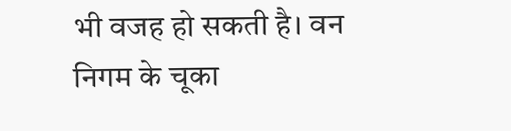भी वजह हो सकती है। वन निगम के चूका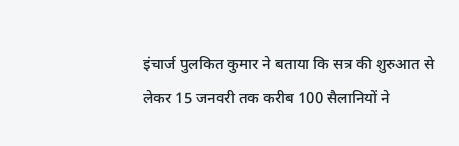इंचार्ज पुलकित कुमार ने बताया कि सत्र की शुरुआत से लेकर 15 जनवरी तक करीब 100 सैलानियों ने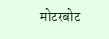मोटरबोट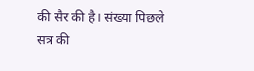की सैर की है। संख्या पिछले सत्र की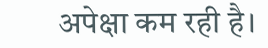अपेक्षा कम रही है।